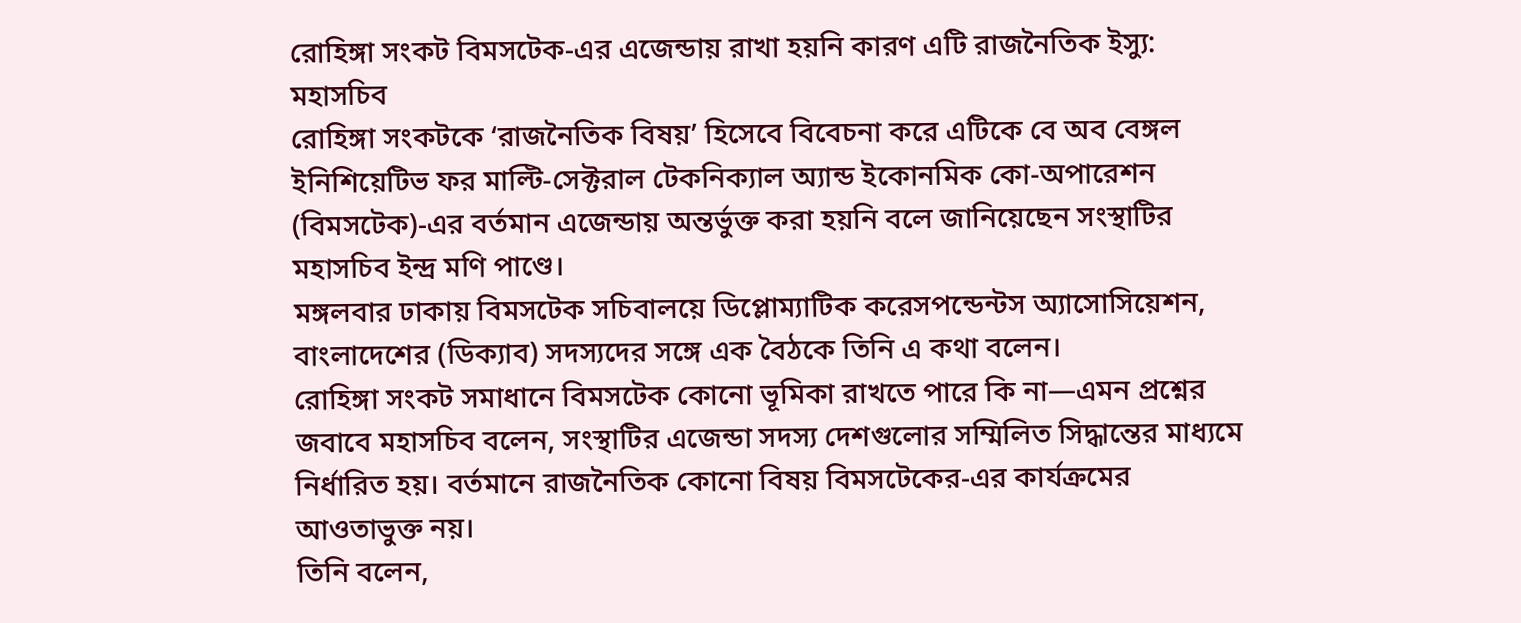রোহিঙ্গা সংকট বিমসটেক-এর এজেন্ডায় রাখা হয়নি কারণ এটি রাজনৈতিক ইস্যু: মহাসচিব
রোহিঙ্গা সংকটকে ‘রাজনৈতিক বিষয়’ হিসেবে বিবেচনা করে এটিকে বে অব বেঙ্গল ইনিশিয়েটিভ ফর মাল্টি-সেক্টরাল টেকনিক্যাল অ্যান্ড ইকোনমিক কো-অপারেশন (বিমসটেক)-এর বর্তমান এজেন্ডায় অন্তর্ভুক্ত করা হয়নি বলে জানিয়েছেন সংস্থাটির মহাসচিব ইন্দ্র মণি পাণ্ডে।
মঙ্গলবার ঢাকায় বিমসটেক সচিবালয়ে ডিপ্লোম্যাটিক করেসপন্ডেন্টস অ্যাসোসিয়েশন, বাংলাদেশের (ডিক্যাব) সদস্যদের সঙ্গে এক বৈঠকে তিনি এ কথা বলেন।
রোহিঙ্গা সংকট সমাধানে বিমসটেক কোনো ভূমিকা রাখতে পারে কি না—এমন প্রশ্নের জবাবে মহাসচিব বলেন, সংস্থাটির এজেন্ডা সদস্য দেশগুলোর সম্মিলিত সিদ্ধান্তের মাধ্যমে নির্ধারিত হয়। বর্তমানে রাজনৈতিক কোনো বিষয় বিমসটেকের-এর কার্যক্রমের আওতাভুক্ত নয়।
তিনি বলেন,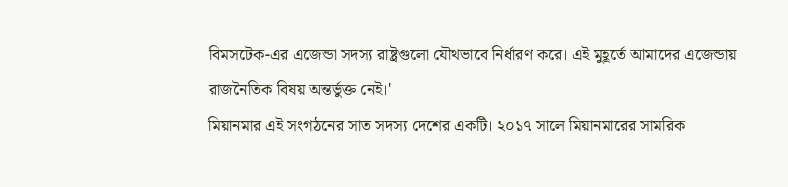বিমসটেক-এর এজেন্ডা সদস্য রাষ্ট্রগুলো যৌথভাবে নির্ধারণ করে। এই মুহূর্তে আমাদের এজেন্ডায় রাজনৈতিক বিষয় অন্তর্ভুক্ত নেই।'
মিয়ানমার এই সংগঠনের সাত সদস্য দেশের একটি। ২০১৭ সালে মিয়ানমারের সামরিক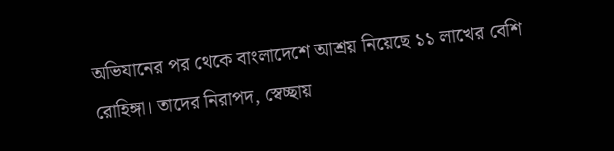অভিযানের পর থেকে বাংলাদেশে আশ্রয় নিয়েছে ১১ লাখের বেশি রোহিঙ্গা। তাদের নিরাপদ, স্বেচ্ছায়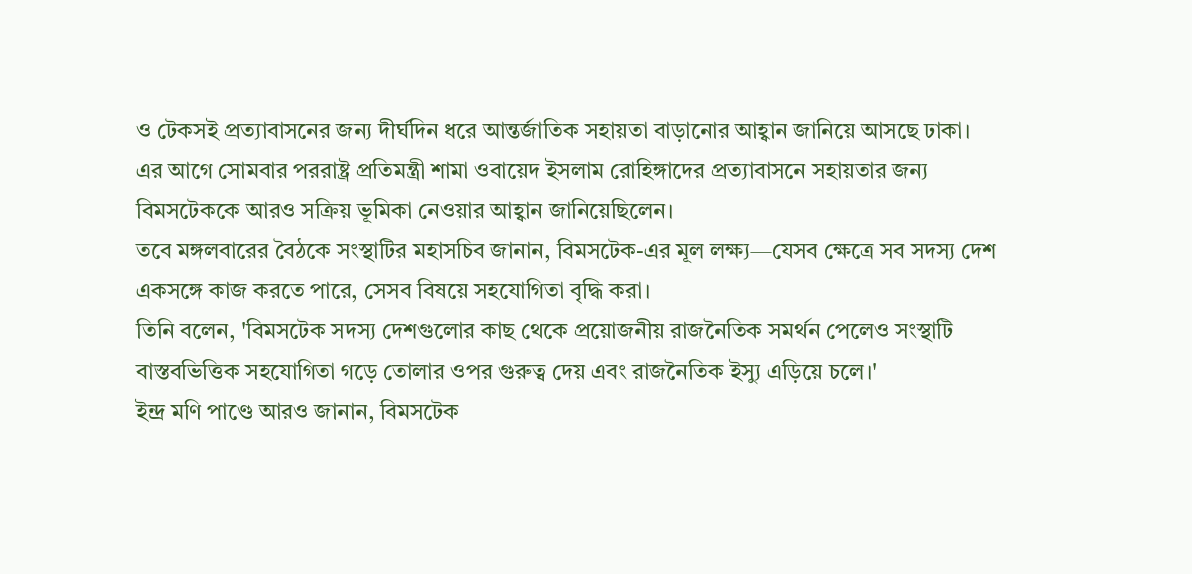ও টেকসই প্রত্যাবাসনের জন্য দীর্ঘদিন ধরে আন্তর্জাতিক সহায়তা বাড়ানোর আহ্বান জানিয়ে আসছে ঢাকা।
এর আগে সোমবার পররাষ্ট্র প্রতিমন্ত্রী শামা ওবায়েদ ইসলাম রোহিঙ্গাদের প্রত্যাবাসনে সহায়তার জন্য বিমসটেককে আরও সক্রিয় ভূমিকা নেওয়ার আহ্বান জানিয়েছিলেন।
তবে মঙ্গলবারের বৈঠকে সংস্থাটির মহাসচিব জানান, বিমসটেক-এর মূল লক্ষ্য—যেসব ক্ষেত্রে সব সদস্য দেশ একসঙ্গে কাজ করতে পারে, সেসব বিষয়ে সহযোগিতা বৃদ্ধি করা।
তিনি বলেন, 'বিমসটেক সদস্য দেশগুলোর কাছ থেকে প্রয়োজনীয় রাজনৈতিক সমর্থন পেলেও সংস্থাটি বাস্তবভিত্তিক সহযোগিতা গড়ে তোলার ওপর গুরুত্ব দেয় এবং রাজনৈতিক ইস্যু এড়িয়ে চলে।'
ইন্দ্র মণি পাণ্ডে আরও জানান, বিমসটেক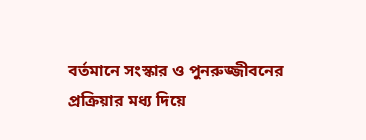বর্তমানে সংস্কার ও পুনরুজ্জীবনের প্রক্রিয়ার মধ্য দিয়ে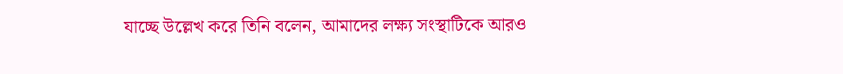যাচ্ছে উল্লেখ করে তিনি বলেন, আমাদের লক্ষ্য সংস্থাটিকে আরও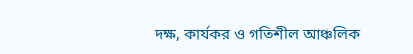দক্ষ, কার্যকর ও গতিশীল আঞ্চলিক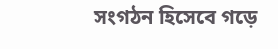সংগঠন হিসেবে গড়ে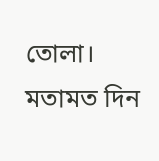তোলা।
মতামত দিন